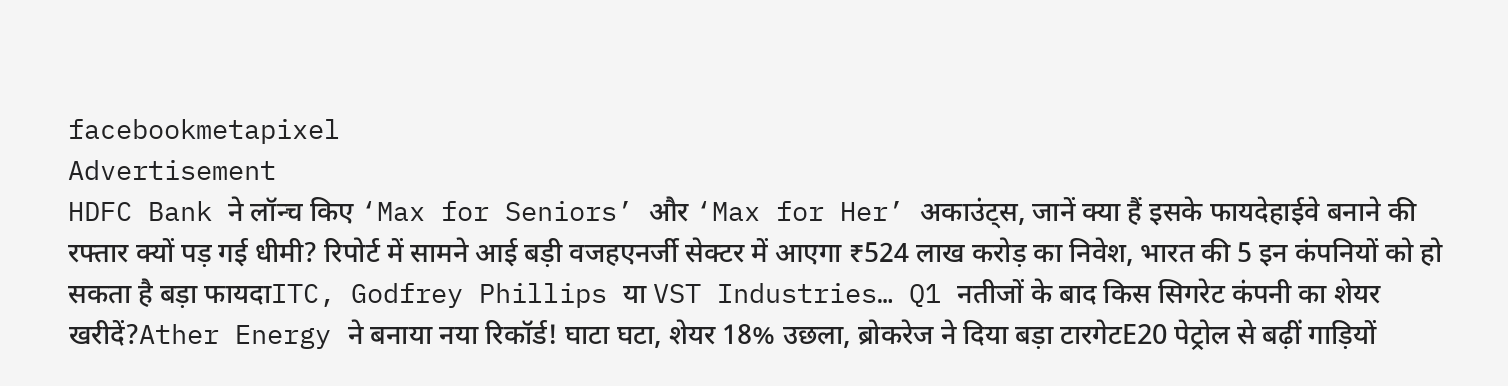facebookmetapixel
Advertisement
HDFC Bank ने लॉन्च किए ‘Max for Seniors’ और ‘Max for Her’ अकाउंट्स, जानें क्या हैं इसके फायदेहाईवे बनाने की रफ्तार क्यों पड़ गई धीमी? रिपोर्ट में सामने आई बड़ी वजहएनर्जी सेक्टर में आएगा ₹524 लाख करोड़ का निवेश, भारत की 5 इन कंपनियों को हो सकता है बड़ा फायदाITC, Godfrey Phillips या VST Industries… Q1 नतीजों के बाद किस सिगरेट कंपनी का शेयर खरीदें?Ather Energy ने बनाया नया रिकॉर्ड! घाटा घटा, शेयर 18% उछला, ब्रोकरेज ने दिया बड़ा टारगेटE20 पेट्रोल से बढ़ीं गाड़ियों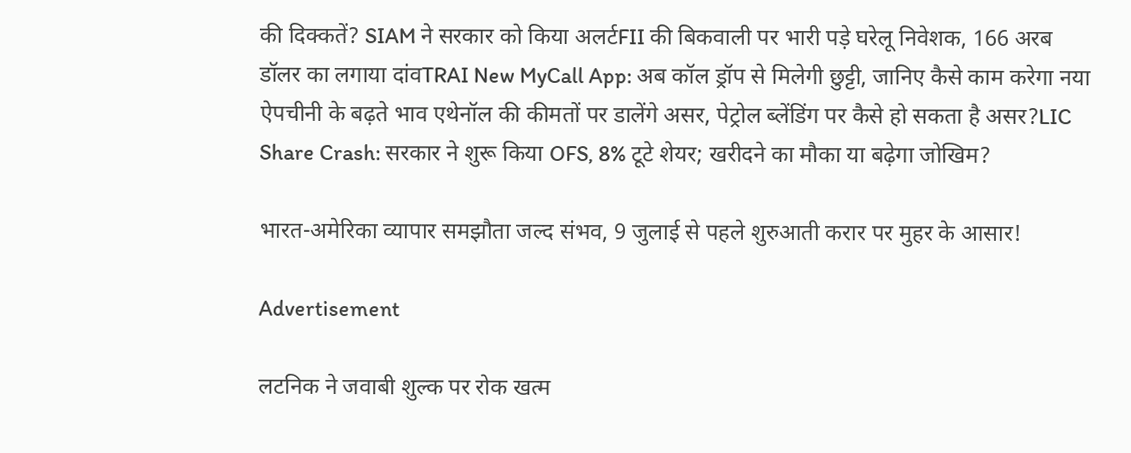की दिक्कतें? SIAM ने सरकार को किया अलर्टFII की बिकवाली पर भारी पड़े घरेलू निवेशक, 166 अरब डॉलर का लगाया दांवTRAI New MyCall App: अब कॉल ड्रॉप से मिलेगी छुट्टी, जानिए कैसे काम करेगा नया ऐपचीनी के बढ़ते भाव एथेनॉल की कीमतों पर डालेंगे असर, पेट्रोल ब्लेंडिंग पर कैसे हो सकता है असर?LIC Share Crash: सरकार ने शुरू किया OFS, 8% टूटे शेयर; खरीदने का मौका या बढ़ेगा जोखिम?

भारत-अमेरिका व्यापार समझौता जल्द संभव, 9 जुलाई से पहले शुरुआती करार पर मुहर के आसार!

Advertisement

लटनिक ने जवाबी शुल्क पर रोक खत्म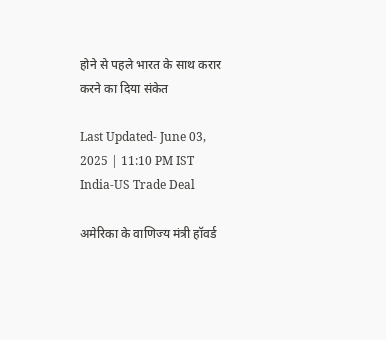होने से पहले भारत के साथ करार करने का दिया संकेत

Last Updated- June 03, 2025 | 11:10 PM IST
India-US Trade Deal

अमेरिका के वाणिज्य मंत्री हॉवर्ड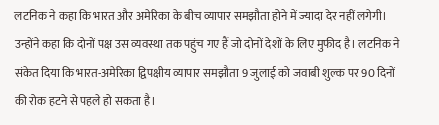लटनिक ने कहा कि भारत और अमेरिका के बीच व्यापार समझौता होने में ज्यादा देर नहीं लगेगी। उन्होंने कहा कि दोनों पक्ष उस व्यवस्था तक पहुंच गए हैं जो दोनों देशों के लिए मुफीद है। लटनिक ने संकेत दिया कि भारत-अमेरिका द्विपक्षीय व्यापार समझौता 9 जुलाई को जवाबी शुल्क पर 90 दिनों की रोक हटने से पहले हो सकता है।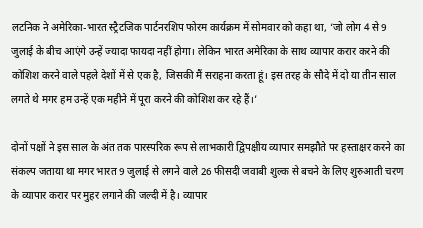लटनिक ने अमेरिका-भारत स्ट्रैटजिक पार्टनरशिप फोरम कार्यक्रम में सोमवार को कहा था, ‘जो लोग 4 से 9 जुलाई के बीच आएंगे उन्हें ज्यादा फायदा नहीं होगा। लेकिन भारत अमेरिका के साथ व्यापार करार करने की कोशिश करने वाले पहले देशों में से एक है, जिसकी मैं सराहना करता हूं। इस तरह के सौदे में दो या तीन साल लगते थे मगर हम उन्हें एक महीने में पूरा करने की कोशिश कर रहे हैं।’

दोनों पक्षों ने इस साल के अंत तक पारस्परिक रूप से लाभकारी द्विपक्षीय व्यापार समझौते पर हस्ताक्षर करने का संकल्प जताया था मगर भारत 9 जुलाई से लगने वाले 26 फीसदी जवाबी शुल्क से बचने के लिए शुरुआती चरण के व्यापार करार पर मुहर लगाने की जल्दी में है। व्यापार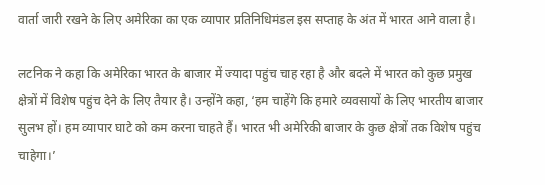वार्ता जारी रखने के लिए अमेरिका का एक व्यापार प्रतिनिधिमंडल इस सप्ताह के अंत में भारत आने वाला है।

लटनिक ने कहा कि अमेरिका भारत के बाजार में ज्यादा पहुंच चाह रहा है और बदले में भारत को कुछ प्रमुख क्षेत्रों में विशेष पहुंच देने के लिए तैयार है। उन्होंने कहा, ‘हम चाहेंगे कि हमारे व्यवसायों के लिए भारतीय बाजार सुलभ हों। हम व्यापार घाटे को कम करना चाहते हैं। भारत भी अमेरिकी बाजार के कुछ क्षेत्रों तक विशेष पहुंच चाहेगा।’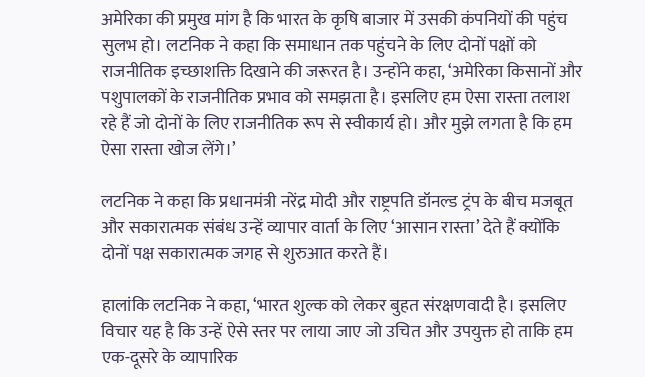अमेरिका की प्रमुख मांग है कि भारत के कृषि बाजार में उसकी कंपनियों की पहुंच सुलभ हो। लटनिक ने कहा कि समाधान तक पहुंचने के लिए दोनों पक्षों को राजनीतिक इच्छाशक्ति दिखाने की जरूरत है। उन्होंने कहा, ‘अमेरिका किसानों और पशुपालकों के राजनीतिक प्रभाव को समझता है। इसलिए हम ऐसा रास्ता तलाश रहे हैं जो दोनों के लिए राजनीतिक रूप से स्वीकार्य हो। और मुझे लगता है कि हम ऐसा रास्ता खोज लेंगे।’

लटनिक ने कहा कि प्रधानमंत्री नरेंद्र मोदी और राष्ट्रपति डॉनल्ड ट्रंप के बीच मजबूत और सकारात्मक संबंध उन्हें व्यापार वार्ता के लिए ‘आसान रास्ता’ देते हैं क्योंकि दोनों पक्ष सकारात्मक जगह से शुरुआत करते हैं।

हालांकि लटनिक ने कहा, ‘भारत शुल्क को लेकर बुहत संरक्षणवादी है। इसलिए विचार यह है कि उन्हें ऐसे स्तर पर लाया जाए जो उचित और उपयुक्त हो ताकि हम एक-दूसरे के व्यापारिक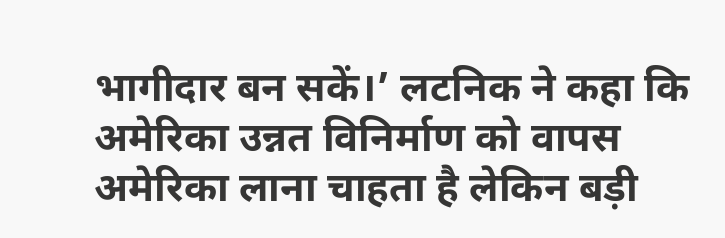भागीदार बन सकें।’ लटनिक ने कहा कि अमेरिका उन्नत विनिर्माण को वापस अमेरिका लाना चाहता है लेकिन बड़ी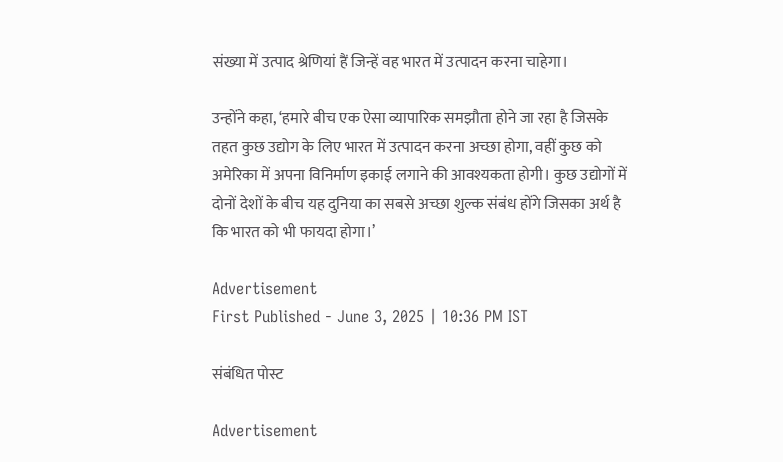संख्या में उत्पाद श्रेणियां हैं जिन्हें वह भारत में उत्पादन करना चाहेगा।

उन्होंने कहा, ‘हमारे बीच एक ऐसा व्यापारिक समझौता होने जा रहा है जिसके तहत कुछ उद्योग के लिए भारत में उत्पादन करना अच्छा होगा, वहीं कुछ को अमेरिका में अपना विनिर्माण इकाई लगाने की आवश्यकता होगी। कुछ उद्योगों में दोनों देशों के बीच यह दुनिया का सबसे अच्छा शुल्क संबंध होंगे जिसका अर्थ है कि भारत को भी फायदा होगा।’

Advertisement
First Published - June 3, 2025 | 10:36 PM IST

संबंधित पोस्ट

Advertisement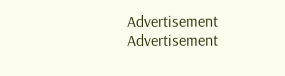Advertisement
Advertisement